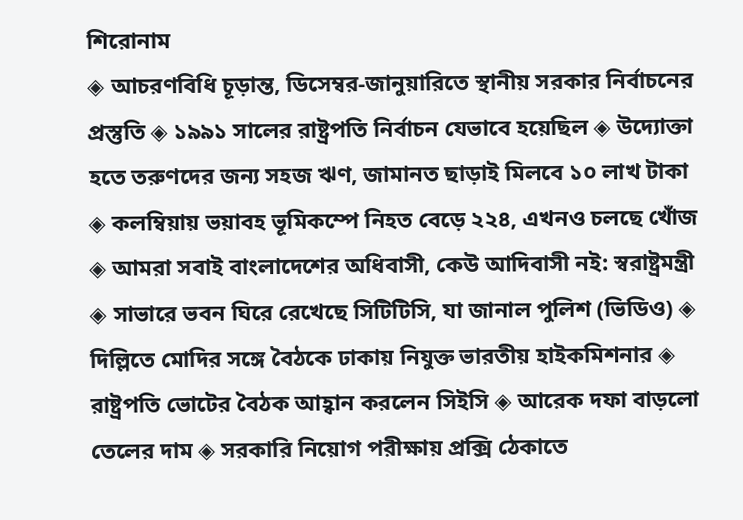শিরোনাম
◈ আচরণবিধি চূড়ান্ত, ডিসেম্বর-জানুয়ারিতে স্থানীয় সরকার নির্বাচনের প্রস্তুতি ◈ ১৯৯১ সালের রাষ্ট্রপতি নির্বাচন যেভাবে হয়েছিল ◈ উদ্যোক্তা হতে তরুণদের জন্য সহজ ঋণ, জামানত ছাড়াই মিলবে ১০ লাখ টাকা ◈ কলম্বিয়ায় ভয়াবহ ভূমিকম্পে নিহত বেড়ে ২২৪, এখনও চলছে খোঁজ ◈ আমরা সবাই বাংলাদেশের অধিবাসী, কেউ আদিবাসী নই: স্বরাষ্ট্রমন্ত্রী ◈ সাভারে ভবন ঘিরে রেখেছে সিটিটিসি, যা জানাল পুলিশ (ভিডিও) ◈ দিল্লিতে মোদির সঙ্গে বৈঠকে ঢাকায় নিযুক্ত ভারতীয় হাইকমিশনার ◈ রাষ্ট্রপতি ভোটের বৈঠক আহ্বান করলেন সিইসি ◈ আরেক দফা বাড়লো তেলের দাম ◈ সরকারি নিয়োগ পরীক্ষায় প্রক্সি ঠেকাতে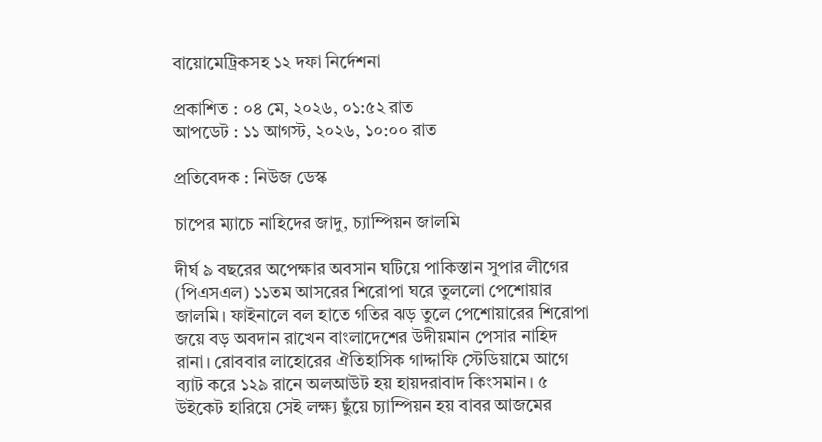বায়োমেট্রিকসহ ১২ দফা নির্দেশনা

প্রকাশিত : ০৪ মে, ২০২৬, ০১:৫২ রাত
আপডেট : ১১ আগস্ট, ২০২৬, ১০:০০ রাত

প্রতিবেদক : নিউজ ডেস্ক

চাপের ম্যাচে নাহিদের জাদু, চ্যাম্পিয়ন জালমি

দীর্ঘ ৯ বছরের অপেক্ষার অবসান ঘটিয়ে পাকিস্তান সুপার লীগের (পিএসএল) ১১তম আসরের শিরোপা ঘরে তুললো পেশোয়ার জালমি। ফাইনালে বল হাতে গতির ঝড় তুলে পেশোয়ারের শিরোপা জয়ে বড় অবদান রাখেন বাংলাদেশের উদীয়মান পেসার নাহিদ রানা। রোববার লাহোরের ঐতিহাসিক গাদ্দাফি স্টেডিয়ামে আগে ব্যাট করে ১২৯ রানে অলআউট হয় হায়দরাবাদ কিংসমান। ৫ উইকেট হারিয়ে সেই লক্ষ্য ছুঁয়ে চ্যাম্পিয়ন হয় বাবর আজমের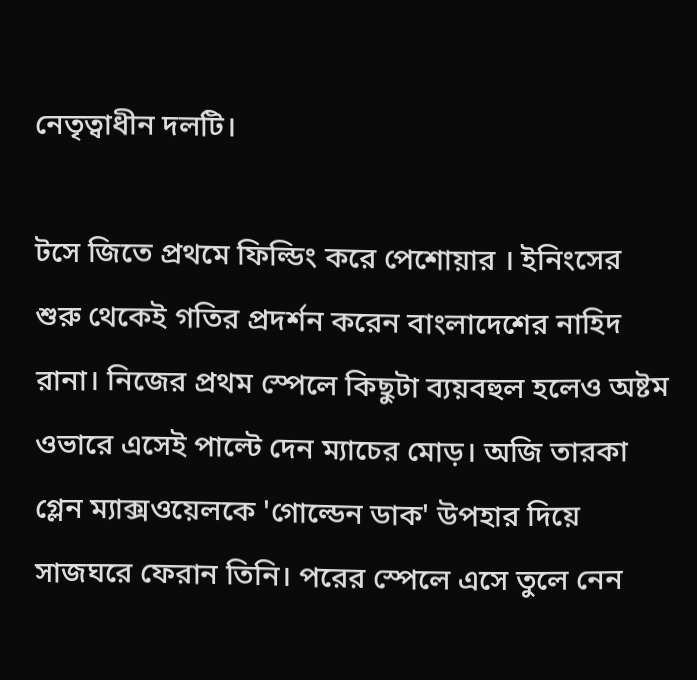নেতৃত্বাধীন দলটি।

টসে জিতে প্রথমে ফিল্ডিং করে পেশোয়ার । ইনিংসের শুরু থেকেই গতির প্রদর্শন করেন বাংলাদেশের নাহিদ রানা। নিজের প্রথম স্পেলে কিছুটা ব্যয়বহুল হলেও অষ্টম ওভারে এসেই পাল্টে দেন ম্যাচের মোড়। অজি তারকা গ্লেন ম্যাক্সওয়েলকে 'গোল্ডেন ডাক' উপহার দিয়ে সাজঘরে ফেরান তিনি। পরের স্পেলে এসে তুলে নেন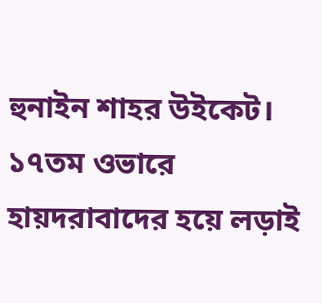হুনাইন শাহর উইকেট। ১৭তম ওভারে হায়দরাবাদের হয়ে লড়াই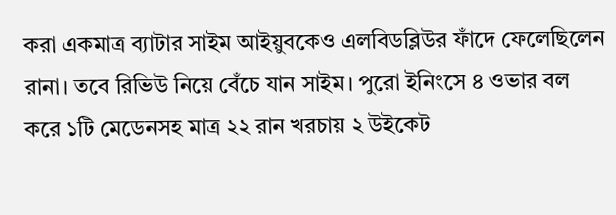করা একমাত্র ব্যাটার সাইম আইয়ুবকেও এলবিডব্লিউর ফাঁদে ফেলেছিলেন রানা। তবে রিভিউ নিয়ে বেঁচে যান সাইম। পুরো ইনিংসে ৪ ওভার বল করে ১টি মেডেনসহ মাত্র ২২ রান খরচায় ২ উইকেট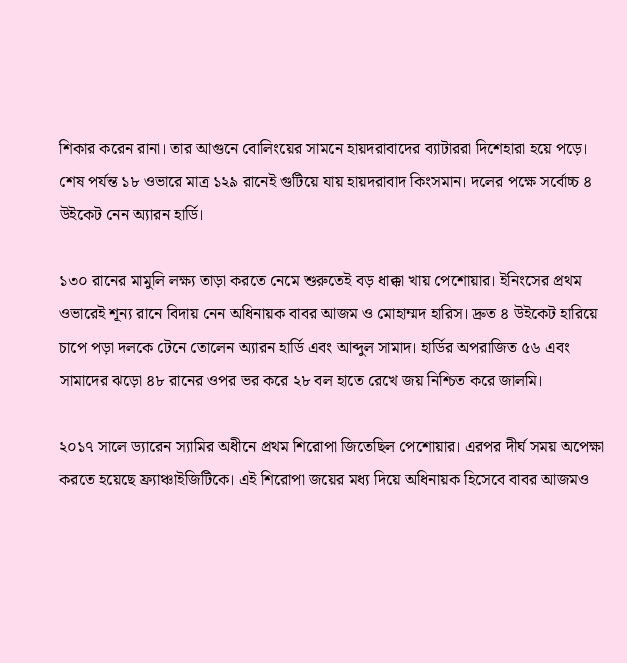শিকার করেন রানা। তার আগুনে বোলিংয়ের সামনে হায়দরাবাদের ব্যাটাররা দিশেহারা হয়ে পড়ে। শেষ পর্যন্ত ১৮ ওভারে মাত্র ১২৯ রানেই গুটিয়ে যায় হায়দরাবাদ কিংসমান। দলের পক্ষে সর্বোচ্চ ৪ উইকেট নেন অ্যারন হার্ডি।

১৩০ রানের মামুলি লক্ষ্য তাড়া করতে নেমে শুরুতেই বড় ধাক্কা খায় পেশোয়ার। ইনিংসের প্রথম ওভারেই শূন্য রানে বিদায় নেন অধিনায়ক বাবর আজম ও মোহাম্মদ হারিস। দ্রুত ৪ উইকেট হারিয়ে চাপে পড়া দলকে টেনে তোলেন অ্যারন হার্ডি এবং আব্দুল সামাদ। হার্ডির অপরাজিত ৫৬ এবং সামাদের ঝড়ো ৪৮ রানের ওপর ভর করে ২৮ বল হাতে রেখে জয় নিশ্চিত করে জালমি।

২০১৭ সালে ড্যারেন স্যামির অধীনে প্রথম শিরোপা জিতেছিল পেশোয়ার। এরপর দীর্ঘ সময় অপেক্ষা করতে হয়েছে ফ্র্যাঞ্চাইজিটিকে। এই শিরোপা জয়ের মধ্য দিয়ে অধিনায়ক হিসেবে বাবর আজমও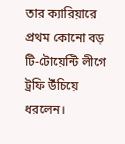তার ক্যারিয়ারে প্রথম কোনো বড় টি-টোয়েন্টি লীগে ট্রফি উঁচিয়ে ধরলেন।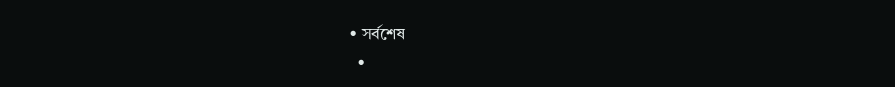• সর্বশেষ
  •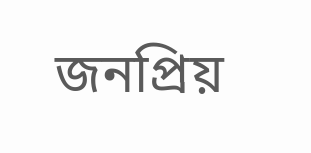জনপ্রিয়